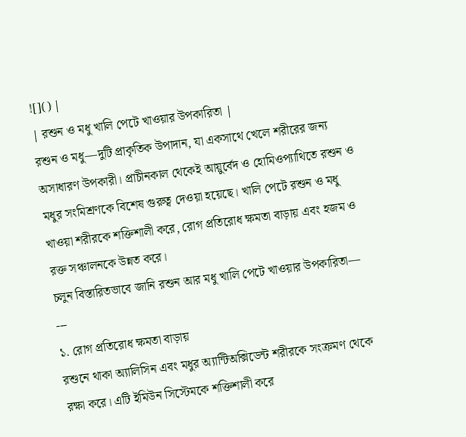![]() |
| রশুন ও মধু খালি পেটে খাওয়ার উপকারিতা |
রশুন ও মধু—দুটি প্রাকৃতিক উপাদান, যা একসাথে খেলে শরীরের জন্য অসাধারণ উপকারী। প্রাচীনকাল থেকেই আয়ুর্বেদ ও হোমিওপ্যাথিতে রশুন ও মধুর সংমিশ্রণকে বিশেষ গুরুত্ব দেওয়া হয়েছে। খালি পেটে রশুন ও মধু খাওয়া শরীরকে শক্তিশালী করে, রোগ প্রতিরোধ ক্ষমতা বাড়ায় এবং হজম ও রক্ত সঞ্চালনকে উন্নত করে।
চলুন বিস্তারিতভাবে জানি রশুন আর মধু খালি পেটে খাওয়ার উপকারিতা—
---
১. রোগ প্রতিরোধ ক্ষমতা বাড়ায়
রশুনে থাকা অ্যালিসিন এবং মধুর অ্যান্টিঅক্সিডেন্ট শরীরকে সংক্রমণ থেকে রক্ষা করে। এটি ইমিউন সিস্টেমকে শক্তিশালী করে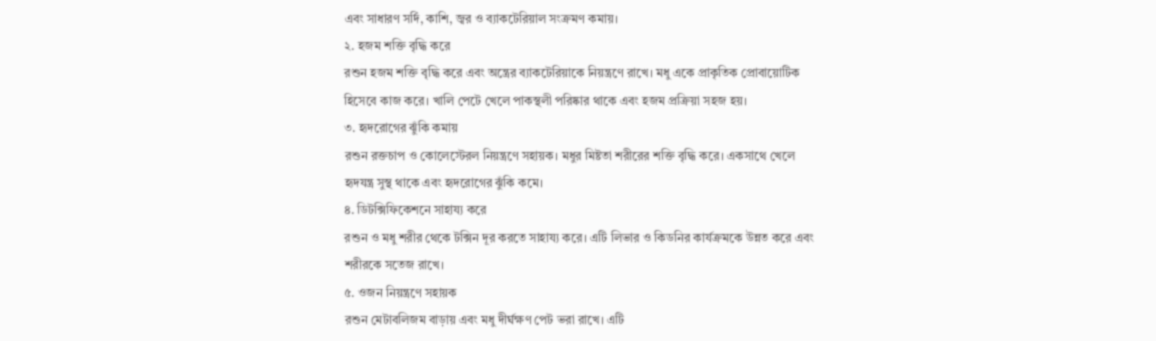এবং সাধারণ সর্দি, কাশি, জ্বর ও ব্যাকটেরিয়াল সংক্রমণ কমায়।
২. হজম শক্তি বৃদ্ধি করে
রশুন হজম শক্তি বৃদ্ধি করে এবং অন্ত্রের ব্যাকটেরিয়াকে নিয়ন্ত্রণে রাখে। মধু একে প্রাকৃতিক প্রোবায়োটিক হিসেবে কাজ করে। খালি পেটে খেলে পাকস্থলী পরিষ্কার থাকে এবং হজম প্রক্রিয়া সহজ হয়।
৩. হৃদরোগের ঝুঁকি কমায়
রশুন রক্তচাপ ও কোলেস্টেরল নিয়ন্ত্রণে সহায়ক। মধুর মিষ্টতা শরীরের শক্তি বৃদ্ধি করে। একসাথে খেলে হৃদযন্ত্র সুস্থ থাকে এবং হৃদরোগের ঝুঁকি কমে।
৪. ডিটক্সিফিকেশনে সাহায্য করে
রশুন ও মধু শরীর থেকে টক্সিন দূর করতে সাহায্য করে। এটি লিভার ও কিডনির কার্যক্রমকে উন্নত করে এবং শরীরকে সতেজ রাখে।
৫. ওজন নিয়ন্ত্রণে সহায়ক
রশুন মেটাবলিজম বাড়ায় এবং মধু দীর্ঘক্ষণ পেট ভরা রাখে। এটি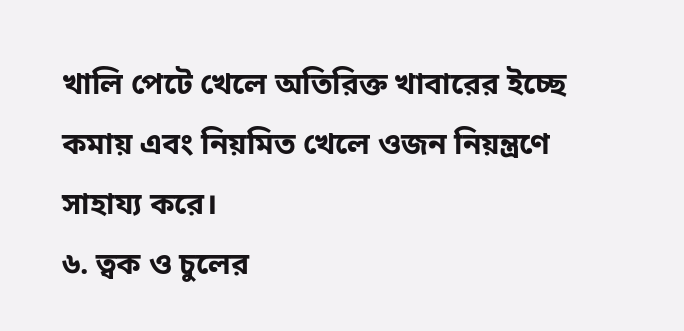খালি পেটে খেলে অতিরিক্ত খাবারের ইচ্ছে কমায় এবং নিয়মিত খেলে ওজন নিয়ন্ত্রণে সাহায্য করে।
৬. ত্বক ও চুলের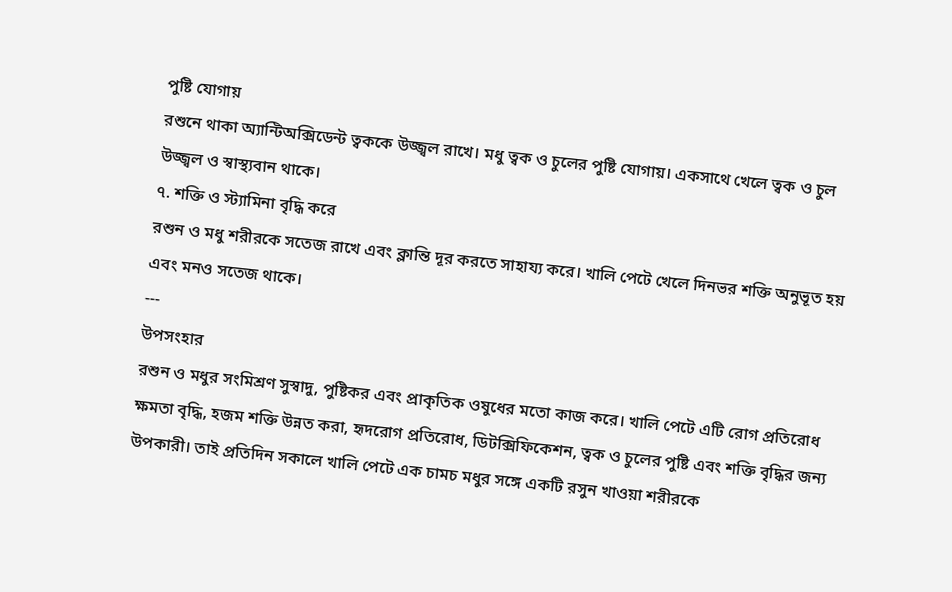পুষ্টি যোগায়
রশুনে থাকা অ্যান্টিঅক্সিডেন্ট ত্বককে উজ্জ্বল রাখে। মধু ত্বক ও চুলের পুষ্টি যোগায়। একসাথে খেলে ত্বক ও চুল উজ্জ্বল ও স্বাস্থ্যবান থাকে।
৭. শক্তি ও স্ট্যামিনা বৃদ্ধি করে
রশুন ও মধু শরীরকে সতেজ রাখে এবং ক্লান্তি দূর করতে সাহায্য করে। খালি পেটে খেলে দিনভর শক্তি অনুভূত হয় এবং মনও সতেজ থাকে।
---
উপসংহার
রশুন ও মধুর সংমিশ্রণ সুস্বাদু, পুষ্টিকর এবং প্রাকৃতিক ওষুধের মতো কাজ করে। খালি পেটে এটি রোগ প্রতিরোধ ক্ষমতা বৃদ্ধি, হজম শক্তি উন্নত করা, হৃদরোগ প্রতিরোধ, ডিটক্সিফিকেশন, ত্বক ও চুলের পুষ্টি এবং শক্তি বৃদ্ধির জন্য উপকারী। তাই প্রতিদিন সকালে খালি পেটে এক চামচ মধুর সঙ্গে একটি রসুন খাওয়া শরীরকে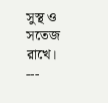সুস্থ ও সতেজ রাখে।
---